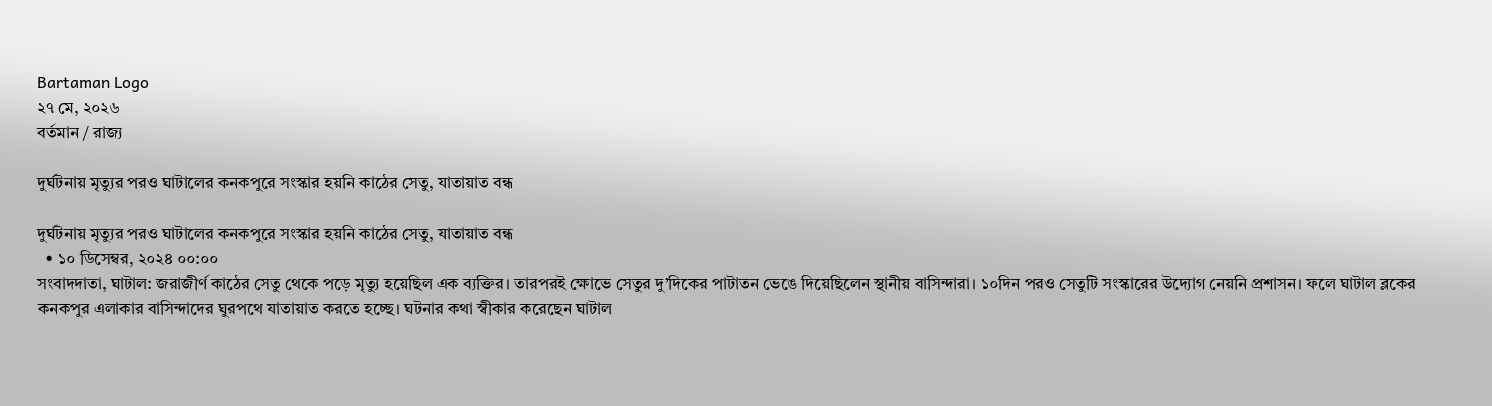Bartaman Logo
২৭ মে, ২০২৬
বর্তমান / রাজ্য

দুর্ঘটনায় মৃত্যুর পরও ঘাটালের কনকপুরে সংস্কার হয়নি কাঠের সেতু, যাতায়াত বন্ধ

দুর্ঘটনায় মৃত্যুর পরও ঘাটালের কনকপুরে সংস্কার হয়নি কাঠের সেতু, যাতায়াত বন্ধ
  • ১০ ডিসেম্বর, ২০২৪ ০০:০০
সংবাদদাতা, ঘাটাল: জরাজীর্ণ কাঠের সেতু থেকে পড়ে মৃত্যু হয়েছিল এক ব্যক্তির। তারপরই ক্ষোভে সেতুর দু’দিকের পাটাতন ভেঙে দিয়েছিলেন স্থানীয় বাসিন্দারা। ১০দিন পরও সেতুটি সংস্কারের উদ্যোগ নেয়নি প্রশাসন। ফলে ঘাটাল ব্লকের কনকপুর এলাকার বাসিন্দাদের ঘুরপথে যাতায়াত করতে হচ্ছে। ঘটনার কথা স্বীকার করেছেন ঘাটাল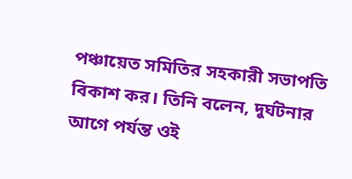পঞ্চায়েত সমিতির সহকারী সভাপতি বিকাশ কর। তিনি বলেন, দুর্ঘটনার আগে পর্যন্ত ওই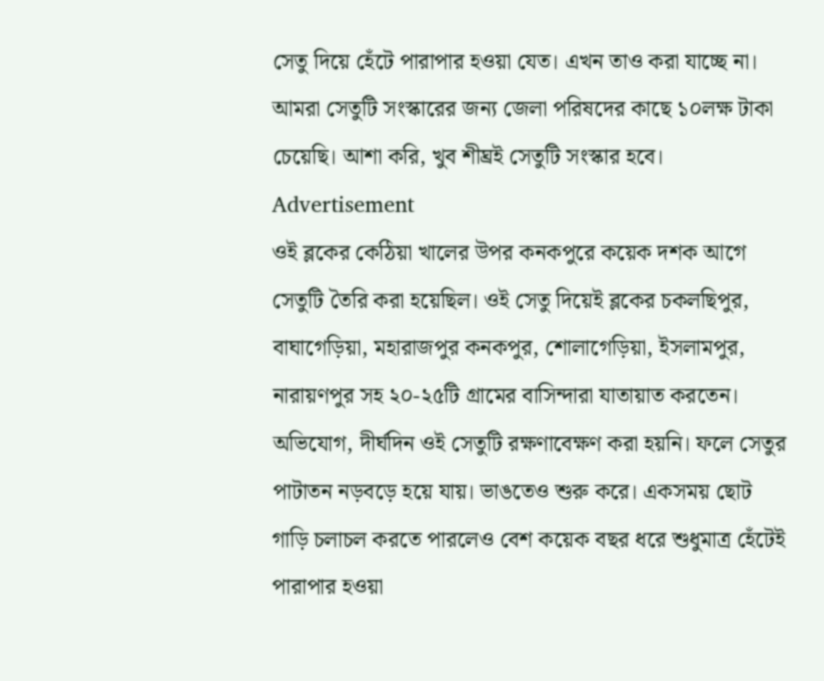সেতু দিয়ে হেঁটে পারাপার হওয়া যেত। এখন তাও করা যাচ্ছে না। আমরা সেতুটি সংস্কারের জন্য জেলা পরিষদের কাছে ১০লক্ষ টাকা চেয়েছি। আশা করি, খুব শীঘ্রই সেতুটি সংস্কার হবে।
Advertisement
ওই ব্লকের কেঠিয়া খালের উপর কনকপুরে কয়েক দশক আগে সেতুটি তৈরি করা হয়েছিল। ওই সেতু দিয়েই ব্লকের চকলছিপুর, বাঘাগেড়িয়া, মহারাজপুর কনকপুর, শোলাগেড়িয়া, ইসলামপুর, নারায়ণপুর সহ ২০-২৫টি গ্রামের বাসিন্দারা যাতায়াত করতেন। অভিযোগ, দীর্ঘদিন ওই সেতুটি রক্ষণাবেক্ষণ করা হয়নি। ফলে সেতুর পাটাতন নড়বড়ে হয়ে যায়। ভাঙতেও শুরু করে। একসময় ছোট গাড়ি চলাচল করতে পারলেও বেশ কয়েক বছর ধরে শুধুমাত্র হেঁটেই পারাপার হওয়া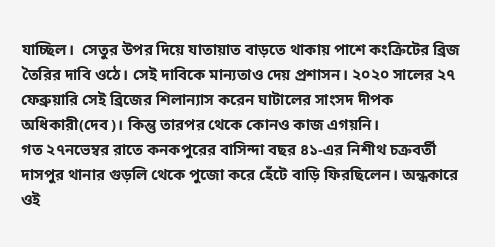যাচ্ছিল।  সেতুর উপর দিয়ে যাতায়াত বাড়তে থাকায় পাশে কংক্রিটের ব্রিজ তৈরির দাবি ওঠে। সেই দাবিকে মান্যতাও দেয় প্রশাসন। ২০২০ সালের ২৭ ফেব্রুয়ারি সেই ব্রিজের শিলান্যাস করেন ঘাটালের সাংসদ দীপক অধিকারী(দেব)। কিন্তু তারপর থেকে কোনও কাজ এগয়নি।
গত ২৭নভেম্বর রাতে কনকপুরের বাসিন্দা বছর ৪১-এর নিশীথ চক্রবর্তী দাসপুর থানার গুড়লি থেকে পুজো করে হেঁটে বাড়ি ফিরছিলেন। অন্ধকারে ওই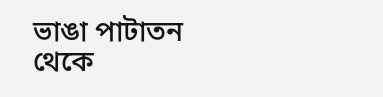ভাঙা পাটাতন থেকে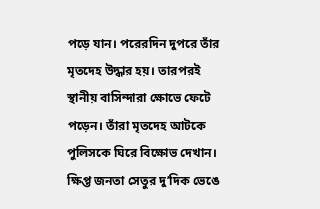পড়ে যান। পরেরদিন দুপরে তাঁর মৃতদেহ উদ্ধার হয়। তারপরই স্থানীয় বাসিন্দারা ক্ষোভে ফেটে পড়েন। তাঁরা মৃতদেহ আটকে পুলিসকে ঘিরে বিক্ষোভ দেখান। ক্ষিপ্ত জনতা সেতুর দু’দিক ভেঙে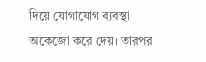দিয়ে যোগাযোগ ব্যবস্থা অকেজো করে দেয়। তারপর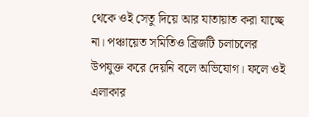থেকে ওই সেতু দিয়ে আর যাতায়াত করা যাচ্ছে না। পঞ্চায়েত সমিতিও ব্রিজটি চলাচলের উপযুক্ত করে দেয়নি বলে অভিযোগ। ফলে ওই এলাকার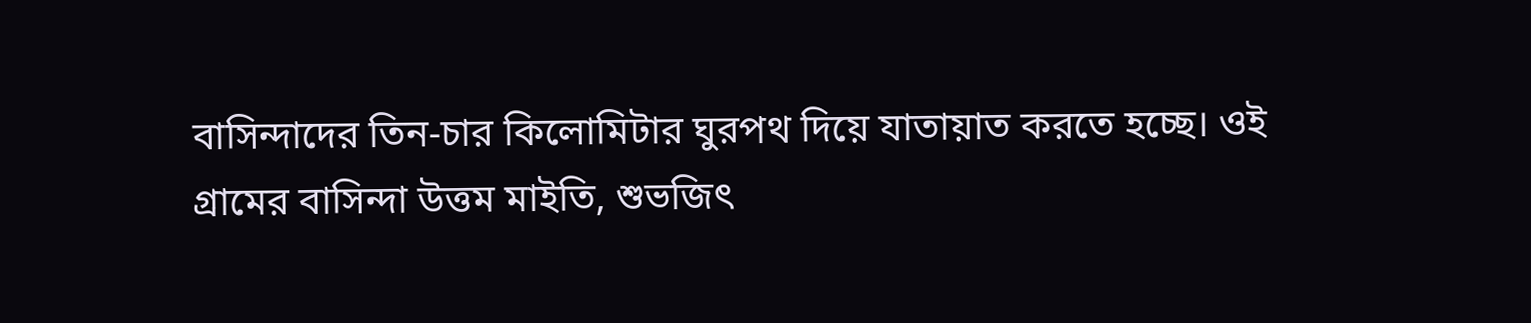বাসিন্দাদের তিন-চার কিলোমিটার ঘুরপথ দিয়ে যাতায়াত করতে হচ্ছে। ওই গ্রামের বাসিন্দা উত্তম মাইতি, শুভজিৎ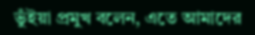ভুঁইয়া প্রমুখ বলেন, এতে আমাদের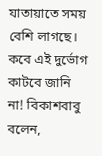যাতায়াতে সময় বেশি লাগছে। কবে এই দুর্ভোগ কাটবে জানি না! বিকাশবাবু বলেন,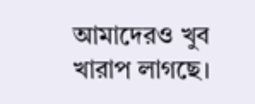আমাদেরও খুব খারাপ লাগছে।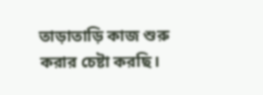তাড়াতাড়ি কাজ শুরু করার চেষ্টা করছি।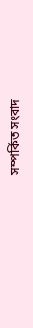সম্পর্কিত সংবাদ